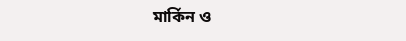মার্কিন ও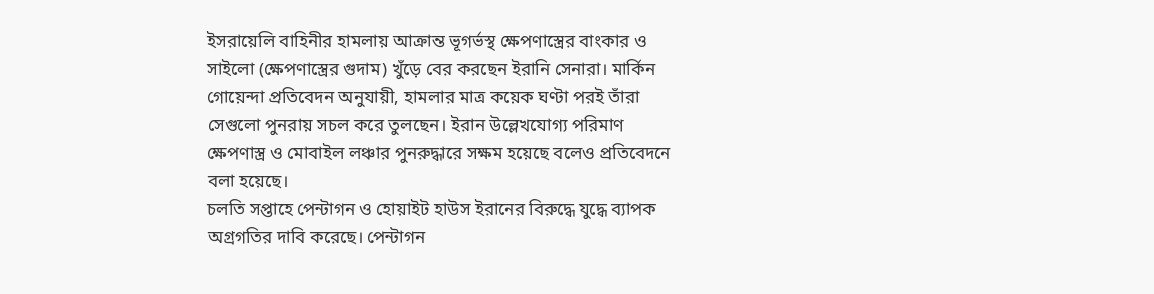ইসরায়েলি বাহিনীর হামলায় আক্রান্ত ভূগর্ভস্থ ক্ষেপণাস্ত্রের বাংকার ও সাইলো (ক্ষেপণাস্ত্রের গুদাম) খুঁড়ে বের করছেন ইরানি সেনারা। মার্কিন গোয়েন্দা প্রতিবেদন অনুযায়ী, হামলার মাত্র কয়েক ঘণ্টা পরই তাঁরা সেগুলো পুনরায় সচল করে তুলছেন। ইরান উল্লেখযোগ্য পরিমাণ ক্ষেপণাস্ত্র ও মোবাইল লঞ্চার পুনরুদ্ধারে সক্ষম হয়েছে বলেও প্রতিবেদনে বলা হয়েছে।
চলতি সপ্তাহে পেন্টাগন ও হোয়াইট হাউস ইরানের বিরুদ্ধে যুদ্ধে ব্যাপক অগ্রগতির দাবি করেছে। পেন্টাগন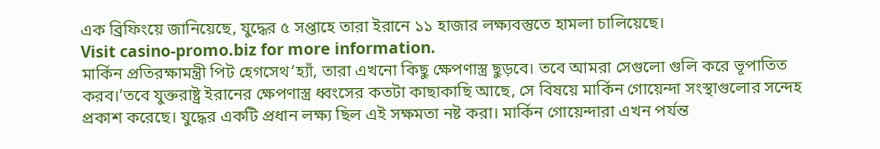এক ব্রিফিংয়ে জানিয়েছে, যুদ্ধের ৫ সপ্তাহে তারা ইরানে ১১ হাজার লক্ষ্যবস্তুতে হামলা চালিয়েছে।
Visit casino-promo.biz for more information.
মার্কিন প্রতিরক্ষামন্ত্রী পিট হেগসেথ‘হ্যাঁ, তারা এখনো কিছু ক্ষেপণাস্ত্র ছুড়বে। তবে আমরা সেগুলো গুলি করে ভূপাতিত করব।’তবে যুক্তরাষ্ট্র ইরানের ক্ষেপণাস্ত্র ধ্বংসের কতটা কাছাকাছি আছে, সে বিষয়ে মার্কিন গোয়েন্দা সংস্থাগুলোর সন্দেহ প্রকাশ করেছে। যুদ্ধের একটি প্রধান লক্ষ্য ছিল এই সক্ষমতা নষ্ট করা। মার্কিন গোয়েন্দারা এখন পর্যন্ত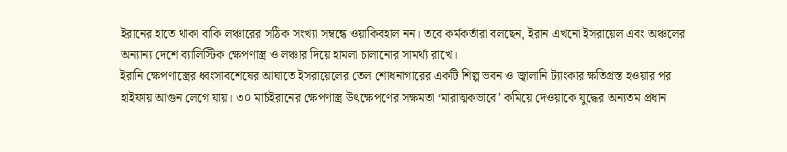ইরানের হাতে থাকা বাকি লঞ্চারের সঠিক সংখ্যা সম্বন্ধে ওয়াকিবহাল নন। তবে কর্মকর্তারা বলছেন, ইরান এখনো ইসরায়েল এবং অঞ্চলের অন্যান্য দেশে ব্যালিস্টিক ক্ষেপণাস্ত্র ও লঞ্চার দিয়ে হামলা চালানোর সামর্থ্য রাখে।
ইরানি ক্ষেপণাস্ত্রের ধ্বংসাবশেষের আঘাতে ইসরায়েলের তেল শোধনাগারের একটি শিল্প ভবন ও জ্বালানি ট্যাংকার ক্ষতিগ্রস্ত হওয়ার পর হাইফায় আগুন লেগে যায়। ৩০ মার্চইরানের ক্ষেপণাস্ত্র উৎক্ষেপণের সক্ষমতা ‘মারাত্মকভাবে’ কমিয়ে দেওয়াকে যুদ্ধের অন্যতম প্রধান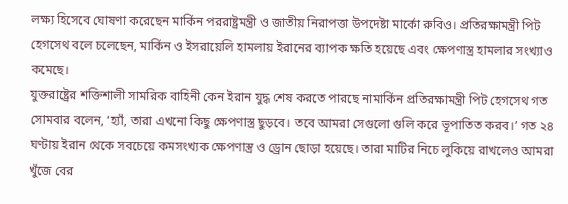লক্ষ্য হিসেবে ঘোষণা করেছেন মার্কিন পররাষ্ট্রমন্ত্রী ও জাতীয় নিরাপত্তা উপদেষ্টা মার্কো রুবিও। প্রতিরক্ষামন্ত্রী পিট হেগসেথ বলে চলেছেন, মার্কিন ও ইসরায়েলি হামলায় ইরানের ব্যাপক ক্ষতি হয়েছে এবং ক্ষেপণাস্ত্র হামলার সংখ্যাও কমেছে।
যুক্তরাষ্ট্রের শক্তিশালী সামরিক বাহিনী কেন ইরান যুদ্ধ শেষ করতে পারছে নামার্কিন প্রতিরক্ষামন্ত্রী পিট হেগসেথ গত সোমবার বলেন, ‘হ্যাঁ, তারা এখনো কিছু ক্ষেপণাস্ত্র ছুড়বে। তবে আমরা সেগুলো গুলি করে ভূপাতিত করব।’ গত ২৪ ঘণ্টায় ইরান থেকে সবচেয়ে কমসংখ্যক ক্ষেপণাস্ত্র ও ড্রোন ছোড়া হয়েছে। তারা মাটির নিচে লুকিয়ে রাখলেও আমরা খুঁজে বের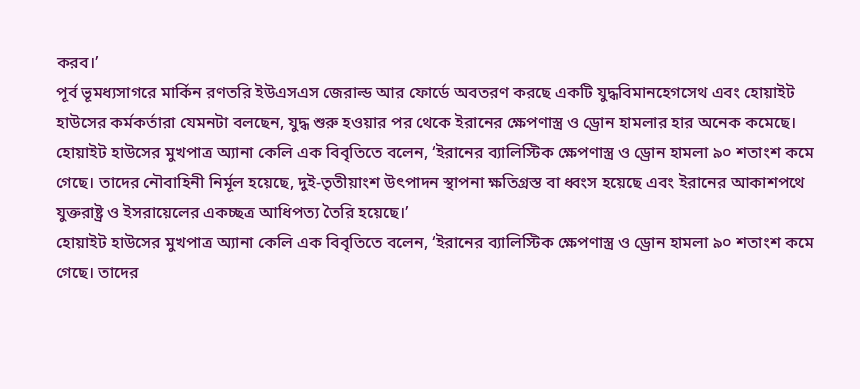করব।’
পূর্ব ভূমধ্যসাগরে মার্কিন রণতরি ইউএসএস জেরাল্ড আর ফোর্ডে অবতরণ করছে একটি যুদ্ধবিমানহেগসেথ এবং হোয়াইট হাউসের কর্মকর্তারা যেমনটা বলছেন, যুদ্ধ শুরু হওয়ার পর থেকে ইরানের ক্ষেপণাস্ত্র ও ড্রোন হামলার হার অনেক কমেছে।
হোয়াইট হাউসের মুখপাত্র অ্যানা কেলি এক বিবৃতিতে বলেন, ‘ইরানের ব্যালিস্টিক ক্ষেপণাস্ত্র ও ড্রোন হামলা ৯০ শতাংশ কমে গেছে। তাদের নৌবাহিনী নির্মূল হয়েছে, দুই-তৃতীয়াংশ উৎপাদন স্থাপনা ক্ষতিগ্রস্ত বা ধ্বংস হয়েছে এবং ইরানের আকাশপথে যুক্তরাষ্ট্র ও ইসরায়েলের একচ্ছত্র আধিপত্য তৈরি হয়েছে।’
হোয়াইট হাউসের মুখপাত্র অ্যানা কেলি এক বিবৃতিতে বলেন, ‘ইরানের ব্যালিস্টিক ক্ষেপণাস্ত্র ও ড্রোন হামলা ৯০ শতাংশ কমে গেছে। তাদের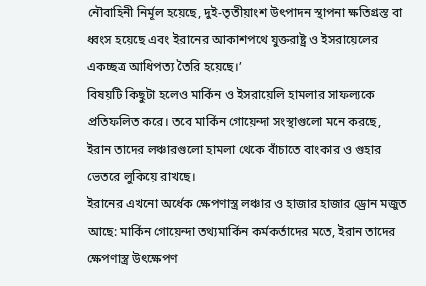নৌবাহিনী নির্মূল হয়েছে, দুই-তৃতীয়াংশ উৎপাদন স্থাপনা ক্ষতিগ্রস্ত বা ধ্বংস হয়েছে এবং ইরানের আকাশপথে যুক্তরাষ্ট্র ও ইসরায়েলের একচ্ছত্র আধিপত্য তৈরি হয়েছে।’
বিষয়টি কিছুটা হলেও মার্কিন ও ইসরায়েলি হামলার সাফল্যকে প্রতিফলিত করে। তবে মার্কিন গোয়েন্দা সংস্থাগুলো মনে করছে, ইরান তাদের লঞ্চারগুলো হামলা থেকে বাঁচাতে বাংকার ও গুহার ভেতরে লুকিয়ে রাখছে।
ইরানের এখনো অর্ধেক ক্ষেপণাস্ত্র লঞ্চার ও হাজার হাজার ড্রোন মজুত আছে: মার্কিন গোয়েন্দা তথ্যমার্কিন কর্মকর্তাদের মতে, ইরান তাদের ক্ষেপণাস্ত্র উৎক্ষেপণ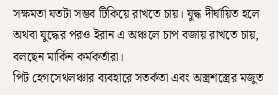সক্ষমতা যতটা সম্ভব টিকিয়ে রাখতে চায়। যুদ্ধ দীর্ঘায়িত হলে অথবা যুদ্ধের পরও ইরান এ অঞ্চলে চাপ বজায় রাখতে চায়, বলছেন মার্কিন কর্মকর্তারা।
পিট হেগসেথলঞ্চার ব্যবহারে সতর্কতা এবং অস্ত্রশস্ত্রের মজুত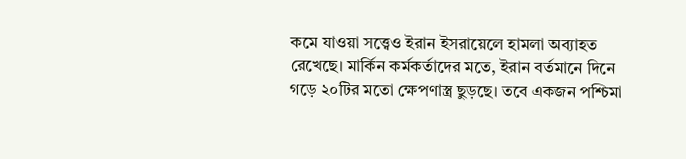কমে যাওয়া সত্ত্বেও ইরান ইসরায়েলে হামলা অব্যাহত রেখেছে। মার্কিন কর্মকর্তাদের মতে, ইরান বর্তমানে দিনে গড়ে ২০টির মতো ক্ষেপণাস্ত্র ছুড়ছে। তবে একজন পশ্চিমা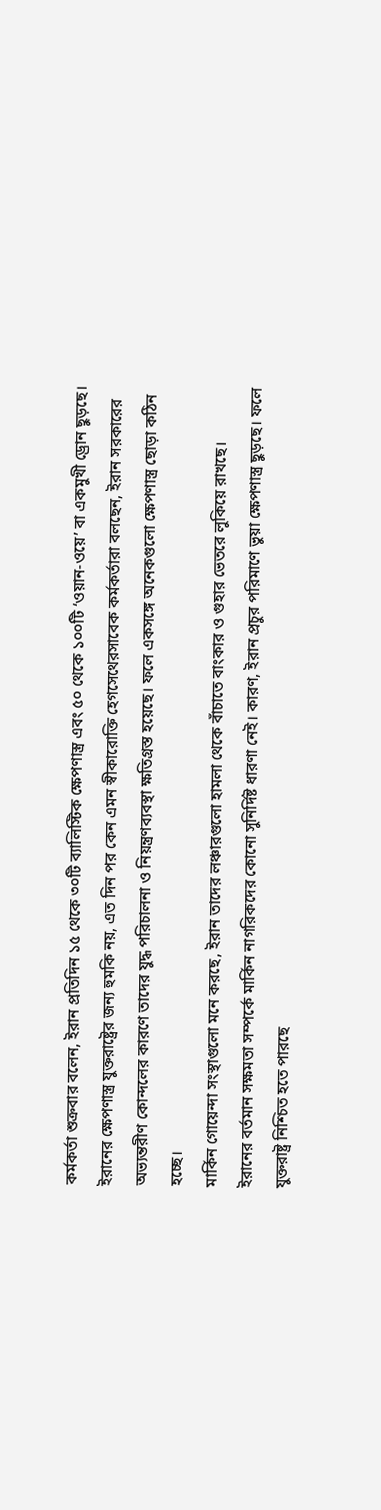কর্মকর্তা শুক্রবার বলেন, ইরান প্রতিদিন ১৫ থেকে ৩০টি ব্যালিস্টিক ক্ষেপণাস্ত্র এবং ৫০ থেকে ১০০টি ‘ওয়ান-ওয়ে’ বা একমুখী ড্রোন ছুড়ছে।
ইরানের ক্ষেপণাস্ত্র যুক্তরাষ্ট্রের জন্য হুমকি নয়, এত দিন পর কেন এমন স্বীকারোক্তি হেগসেথেরসাবেক কর্মকর্তারা বলছেন, ইরান সরকারের অভ্যন্তরীণ কোন্দলের কারণে তাদের যুদ্ধ পরিচালনা ও নিয়ন্ত্রণব্যবস্থা ক্ষতিগ্রস্ত হয়েছে। ফলে একসঙ্গে অনেকগুলো ক্ষেপণাস্ত্র ছোড়া কঠিন হচ্ছে।
মার্কিন গোয়েন্দা সংস্থাগুলো মনে করছে, ইরান তাদের লঞ্চারগুলো হামলা থেকে বাঁচাতে বাংকার ও গুহার ভেতরে লুকিয়ে রাখছে।
ইরানের বর্তমান সক্ষমতা সম্পর্কে মার্কিন নাগরিকদের কোনো সুনির্দিষ্ট ধারণা নেই। কারণ, ইরান প্রচুর পরিমাণে ভুয়া ক্ষেপণাস্ত্র ছুড়ছে। ফলে যুক্তরাষ্ট্র নিশ্চিত হতে পারছে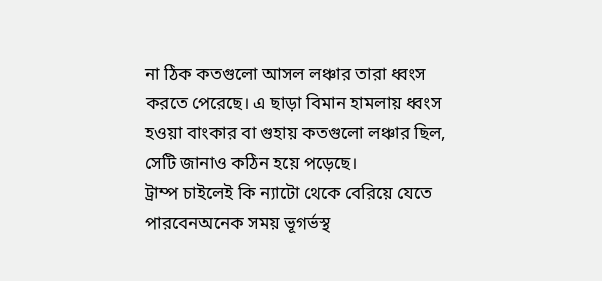না ঠিক কতগুলো আসল লঞ্চার তারা ধ্বংস করতে পেরেছে। এ ছাড়া বিমান হামলায় ধ্বংস হওয়া বাংকার বা গুহায় কতগুলো লঞ্চার ছিল, সেটি জানাও কঠিন হয়ে পড়েছে।
ট্রাম্প চাইলেই কি ন্যাটো থেকে বেরিয়ে যেতে পারবেনঅনেক সময় ভূগর্ভস্থ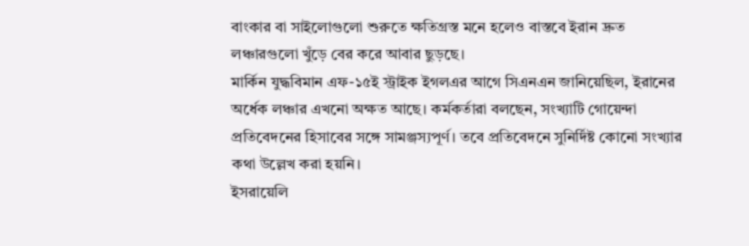বাংকার বা সাইলোগুলো শুরুতে ক্ষতিগ্রস্ত মনে হলেও বাস্তবে ইরান দ্রুত লঞ্চারগুলো খুঁড়ে বের করে আবার ছুড়ছে।
মার্কিন যুদ্ধবিমান এফ-১৫ই স্ট্রাইক ইগলএর আগে সিএনএন জানিয়েছিল, ইরানের অর্ধেক লঞ্চার এখনো অক্ষত আছে। কর্মকর্তারা বলছেন, সংখ্যাটি গোয়েন্দা প্রতিবেদনের হিসাবের সঙ্গে সামঞ্জস্যপূর্ণ। তবে প্রতিবেদনে সুনির্দিষ্ট কোনো সংখ্যার কথা উল্লেখ করা হয়নি।
ইসরায়েলি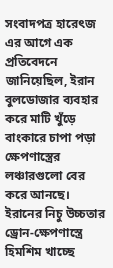সংবাদপত্র হারেৎজ এর আগে এক প্রতিবেদনে জানিয়েছিল, ইরান বুলডোজার ব্যবহার করে মাটি খুঁড়ে বাংকারে চাপা পড়া ক্ষেপণাস্ত্রের লঞ্চারগুলো বের করে আনছে।
ইরানের নিচু উচ্চতার ড্রোন-ক্ষেপণাস্ত্রে হিমশিম খাচ্ছে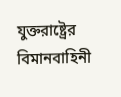যুক্তরাষ্ট্রের বিমানবাহিনী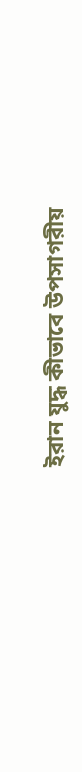ইরান যুদ্ধ কীভাবে উপসাগরীয়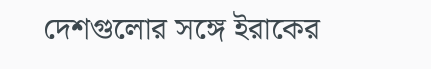দেশগুলোর সঙ্গে ইরাকের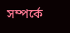সম্পর্কে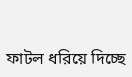ফাটল ধরিয়ে দিচ্ছে